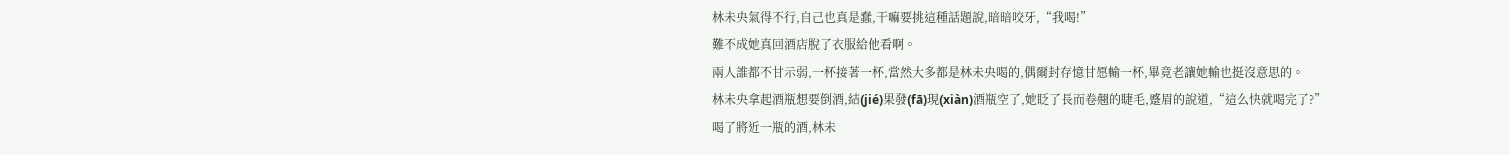林未央氣得不行,自己也真是蠢,干嘛要挑這種話題說,暗暗咬牙,“我喝!”
難不成她真回酒店脫了衣服給他看啊。
兩人誰都不甘示弱,一杯接著一杯,當然大多都是林未央喝的,偶爾封存憶甘愿輸一杯,畢竟老讓她輸也挺沒意思的。
林未央拿起酒瓶想要倒酒,結(jié)果發(fā)現(xiàn)酒瓶空了,她眨了長而卷翹的睫毛,蹙眉的說道,“這么快就喝完了?”
喝了將近一瓶的酒,林未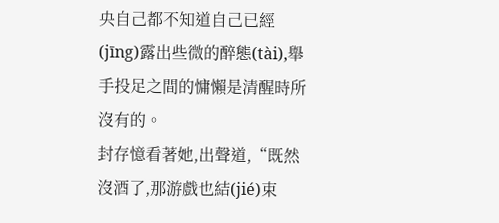央自己都不知道自己已經(jīng)露出些微的醉態(tài),舉手投足之間的慵懶是清醒時所沒有的。
封存憶看著她,出聲道,“既然沒酒了,那游戲也結(jié)束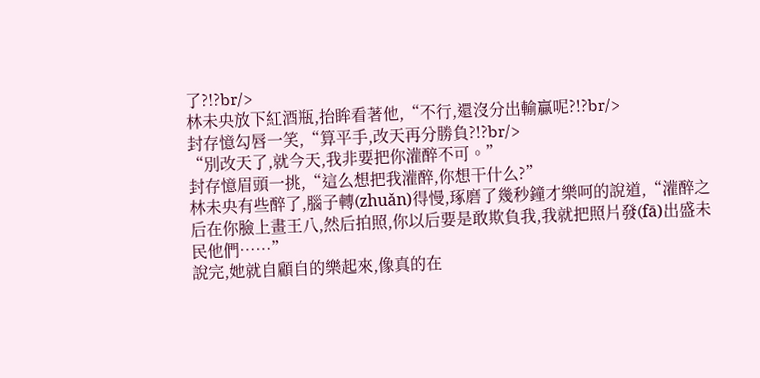了?!?br/>
林未央放下紅酒瓶,抬眸看著他,“不行,還沒分出輸贏呢?!?br/>
封存憶勾唇一笑,“算平手,改天再分勝負?!?br/>
“別改天了,就今天,我非要把你灌醉不可。”
封存憶眉頭一挑,“這么想把我灌醉,你想干什么?”
林未央有些醉了,腦子轉(zhuǎn)得慢,琢磨了幾秒鐘才樂呵的說道,“灌醉之后在你臉上畫王八,然后拍照,你以后要是敢欺負我,我就把照片發(fā)出盛未民他們……”
說完,她就自顧自的樂起來,像真的在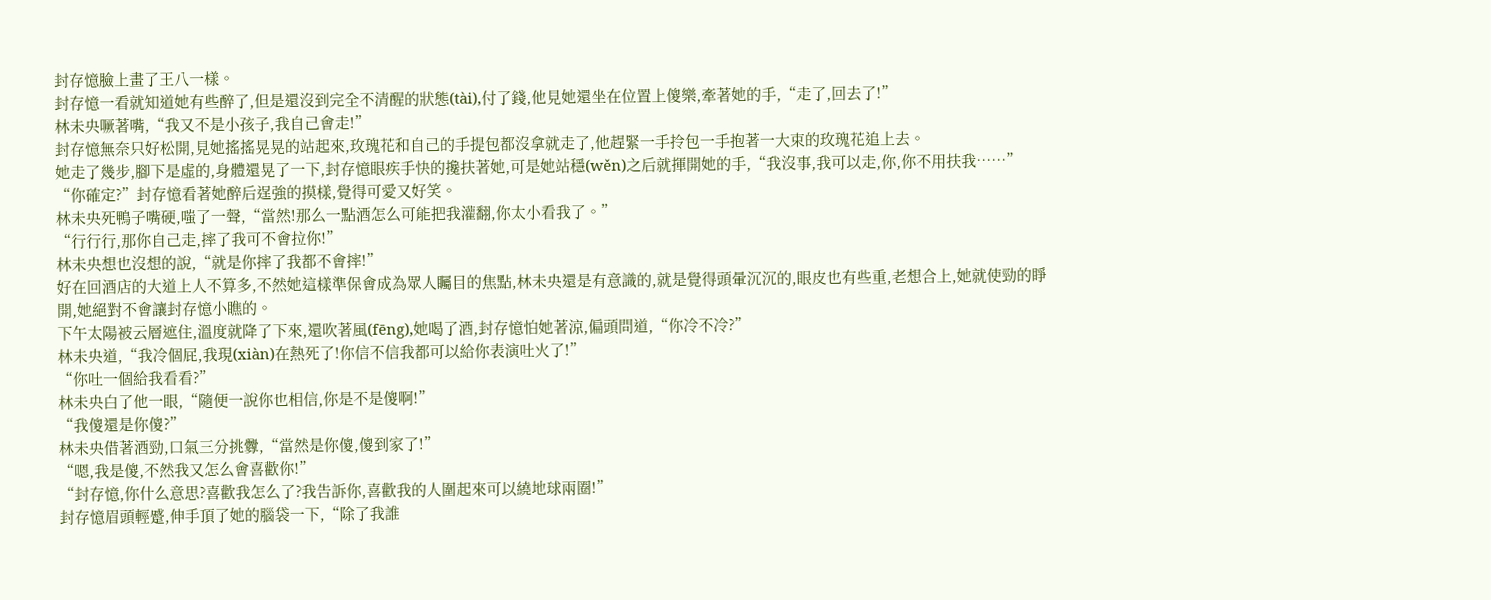封存憶臉上畫了王八一樣。
封存憶一看就知道她有些醉了,但是還沒到完全不清醒的狀態(tài),付了錢,他見她還坐在位置上傻樂,牽著她的手,“走了,回去了!”
林未央噘著嘴,“我又不是小孩子,我自己會走!”
封存憶無奈只好松開,見她搖搖晃晃的站起來,玫瑰花和自己的手提包都沒拿就走了,他趕緊一手拎包一手抱著一大束的玫瑰花追上去。
她走了幾步,腳下是虛的,身體還晃了一下,封存憶眼疾手快的攙扶著她,可是她站穩(wěn)之后就揮開她的手,“我沒事,我可以走,你,你不用扶我……”
“你確定?”封存憶看著她醉后逞強的摸樣,覺得可愛又好笑。
林未央死鴨子嘴硬,嗤了一聲,“當然!那么一點酒怎么可能把我灌翻,你太小看我了。”
“行行行,那你自己走,摔了我可不會拉你!”
林未央想也沒想的說,“就是你摔了我都不會摔!”
好在回酒店的大道上人不算多,不然她這樣準保會成為眾人矚目的焦點,林未央還是有意識的,就是覺得頭暈沉沉的,眼皮也有些重,老想合上,她就使勁的睜開,她絕對不會讓封存憶小瞧的。
下午太陽被云層遮住,溫度就降了下來,還吹著風(fēng),她喝了酒,封存憶怕她著涼,偏頭問道,“你冷不冷?”
林未央道,“我冷個屁,我現(xiàn)在熱死了!你信不信我都可以給你表演吐火了!”
“你吐一個給我看看?”
林未央白了他一眼,“隨便一說你也相信,你是不是傻啊!”
“我傻還是你傻?”
林未央借著酒勁,口氣三分挑釁,“當然是你傻,傻到家了!”
“嗯,我是傻,不然我又怎么會喜歡你!”
“封存憶,你什么意思?喜歡我怎么了?我告訴你,喜歡我的人圍起來可以繞地球兩圈!”
封存憶眉頭輕蹙,伸手頂了她的腦袋一下,“除了我誰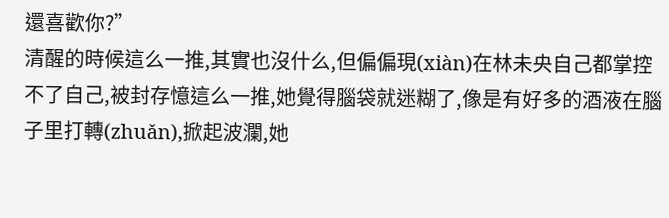還喜歡你?”
清醒的時候這么一推,其實也沒什么,但偏偏現(xiàn)在林未央自己都掌控不了自己,被封存憶這么一推,她覺得腦袋就迷糊了,像是有好多的酒液在腦子里打轉(zhuǎn),掀起波瀾,她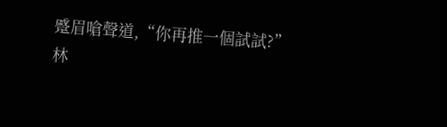蹙眉嗆聲道,“你再推一個試試?”
林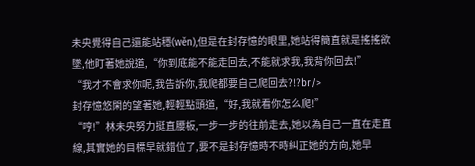未央覺得自己還能站穩(wěn),但是在封存憶的眼里,她站得簡直就是搖搖欲墜,他盯著她說道,“你到底能不能走回去,不能就求我,我背你回去!”
“我才不會求你呢,我告訴你,我爬都要自己爬回去?!?br/>
封存憶悠閑的望著她,輕輕點頭道,“好,我就看你怎么爬!”
“哼!”林未央努力挺直腰板,一步一步的往前走去,她以為自己一直在走直線,其實她的目標早就錯位了,要不是封存憶時不時糾正她的方向,她早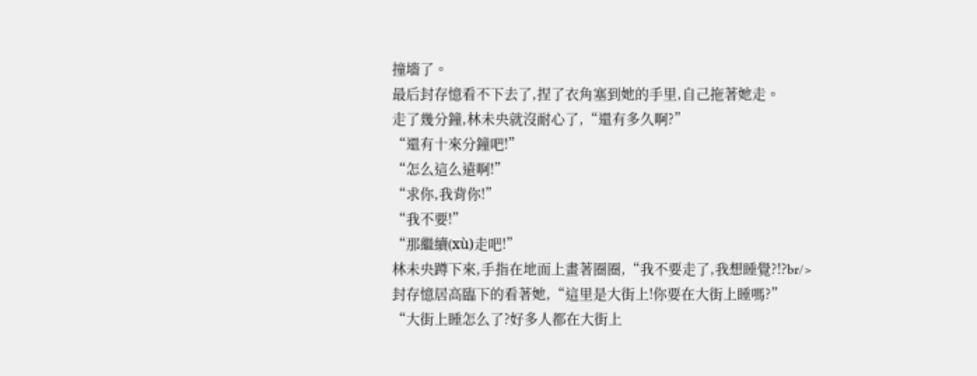撞墻了。
最后封存憶看不下去了,捏了衣角塞到她的手里,自己拖著她走。
走了幾分鐘,林未央就沒耐心了,“還有多久啊?”
“還有十來分鐘吧!”
“怎么這么遠啊!”
“求你,我背你!”
“我不要!”
“那繼續(xù)走吧!”
林未央蹲下來,手指在地面上畫著圈圈,“我不要走了,我想睡覺?!?br/>
封存憶居高臨下的看著她,“這里是大街上!你要在大街上睡嗎?”
“大街上睡怎么了?好多人都在大街上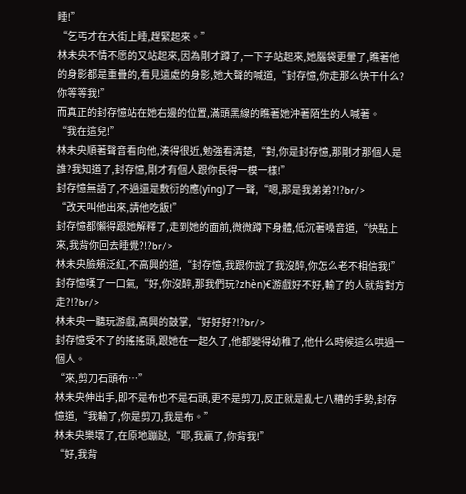睡!”
“乞丐才在大街上睡,趕緊起來。”
林未央不情不愿的又站起來,因為剛才蹲了,一下子站起來,她腦袋更暈了,瞧著他的身影都是重疊的,看見遠處的身影,她大聲的喊道,“封存憶,你走那么快干什么?你等等我!”
而真正的封存憶站在她右邊的位置,滿頭黑線的瞧著她沖著陌生的人喊著。
“我在這兒!”
林未央順著聲音看向他,湊得很近,勉強看清楚,“對,你是封存憶,那剛才那個人是誰?我知道了,封存憶,剛才有個人跟你長得一模一樣!”
封存憶無語了,不過還是敷衍的應(yīng)了一聲,“嗯,那是我弟弟?!?br/>
“改天叫他出來,請他吃飯!”
封存憶都懶得跟她解釋了,走到她的面前,微微蹲下身體,低沉著嗓音道,“快點上來,我背你回去睡覺?!?br/>
林未央臉頰泛紅,不高興的道,“封存憶,我跟你說了我沒醉,你怎么老不相信我!”
封存憶嘆了一口氣,“好,你沒醉,那我們玩?zhèn)€游戲好不好,輸了的人就背對方走?!?br/>
林未央一聽玩游戲,高興的鼓掌,“好好好?!?br/>
封存憶受不了的搖搖頭,跟她在一起久了,他都變得幼稚了,他什么時候這么哄過一個人。
“來,剪刀石頭布…”
林未央伸出手,即不是布也不是石頭,更不是剪刀,反正就是亂七八糟的手勢,封存憶道,“我輸了,你是剪刀,我是布。”
林未央樂壞了,在原地蹦跶,“耶,我贏了,你背我!”
“好,我背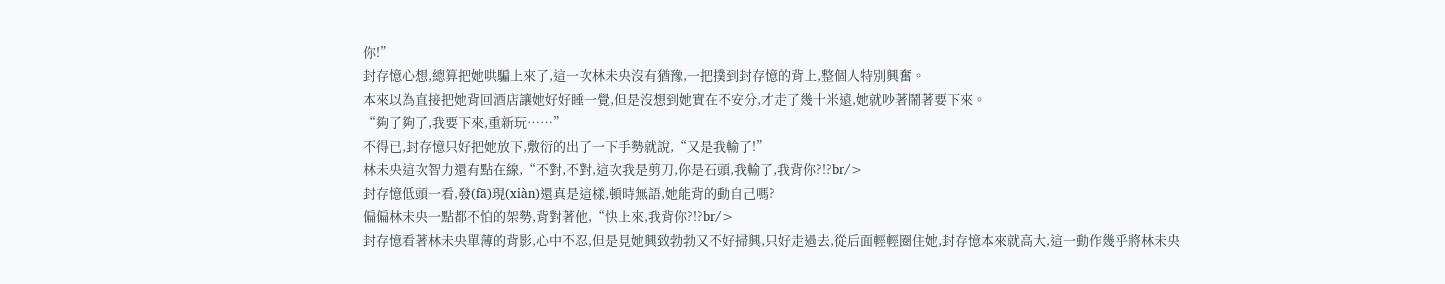你!”
封存憶心想,總算把她哄騙上來了,這一次林未央沒有猶豫,一把撲到封存憶的背上,整個人特別興奮。
本來以為直接把她背回酒店讓她好好睡一覺,但是沒想到她實在不安分,才走了幾十米遠,她就吵著鬧著要下來。
“夠了夠了,我要下來,重新玩……”
不得已,封存憶只好把她放下,敷衍的出了一下手勢就說,“又是我輸了!”
林未央這次智力還有點在線,“不對,不對,這次我是剪刀,你是石頭,我輸了,我背你?!?br/>
封存憶低頭一看,發(fā)現(xiàn)還真是這樣,頓時無語,她能背的動自己嗎?
偏偏林未央一點都不怕的架勢,背對著他,“快上來,我背你?!?br/>
封存憶看著林未央單薄的背影,心中不忍,但是見她興致勃勃又不好掃興,只好走過去,從后面輕輕圈住她,封存憶本來就高大,這一動作幾乎將林未央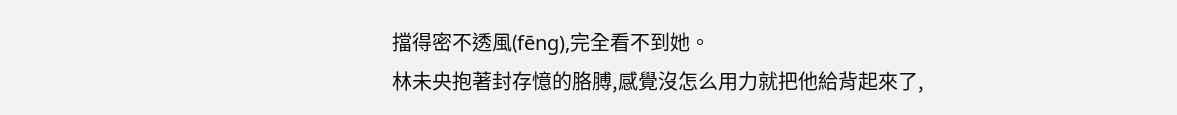擋得密不透風(fēng),完全看不到她。
林未央抱著封存憶的胳膊,感覺沒怎么用力就把他給背起來了,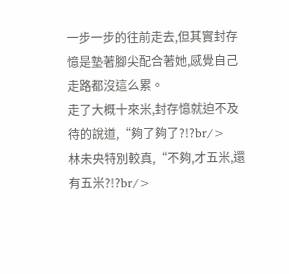一步一步的往前走去,但其實封存憶是墊著腳尖配合著她,感覺自己走路都沒這么累。
走了大概十來米,封存憶就迫不及待的說道,“夠了夠了?!?br/>
林未央特別較真,“不夠,才五米,還有五米?!?br/>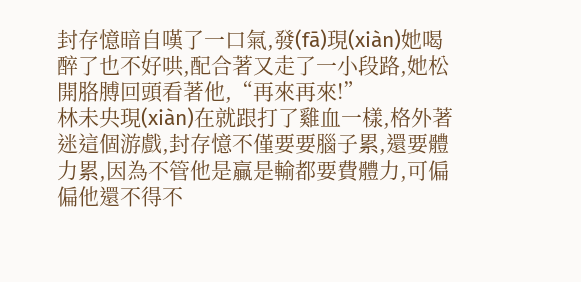封存憶暗自嘆了一口氣,發(fā)現(xiàn)她喝醉了也不好哄,配合著又走了一小段路,她松開胳膊回頭看著他,“再來再來!”
林未央現(xiàn)在就跟打了雞血一樣,格外著迷這個游戲,封存憶不僅要要腦子累,還要體力累,因為不管他是贏是輸都要費體力,可偏偏他還不得不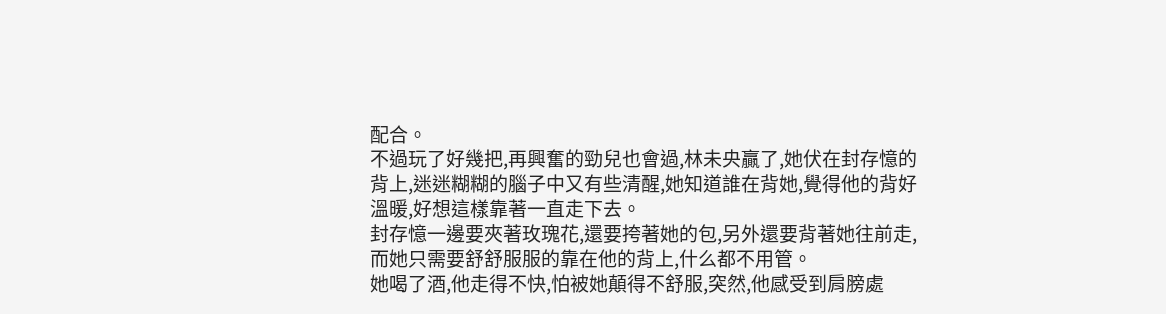配合。
不過玩了好幾把,再興奮的勁兒也會過,林未央贏了,她伏在封存憶的背上,迷迷糊糊的腦子中又有些清醒,她知道誰在背她,覺得他的背好溫暖,好想這樣靠著一直走下去。
封存憶一邊要夾著玫瑰花,還要挎著她的包,另外還要背著她往前走,而她只需要舒舒服服的靠在他的背上,什么都不用管。
她喝了酒,他走得不快,怕被她顛得不舒服,突然,他感受到肩膀處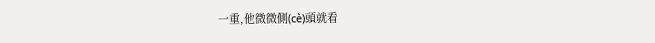一重,他微微側(cè)頭就看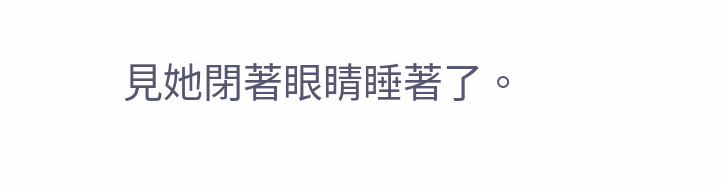見她閉著眼睛睡著了。